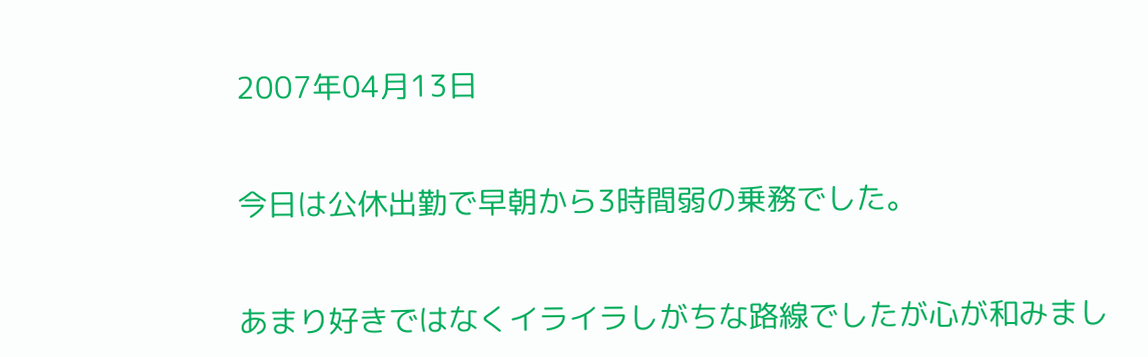2007年04月13日


今日は公休出勤で早朝から3時間弱の乗務でした。


あまり好きではなくイライラしがちな路線でしたが心が和みまし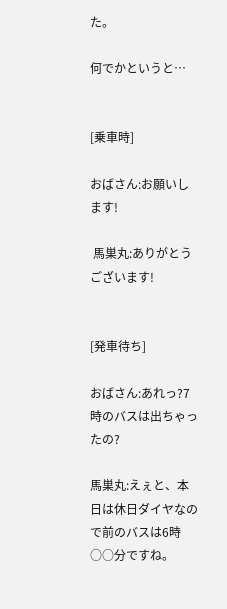た。

何でかというと…


[乗車時]

おばさん:お願いします!

 馬巣丸:ありがとうございます!


[発車待ち]

おばさん:あれっ?7時のバスは出ちゃったの?

馬巣丸:えぇと、本日は休日ダイヤなので前のバスは6時○○分ですね。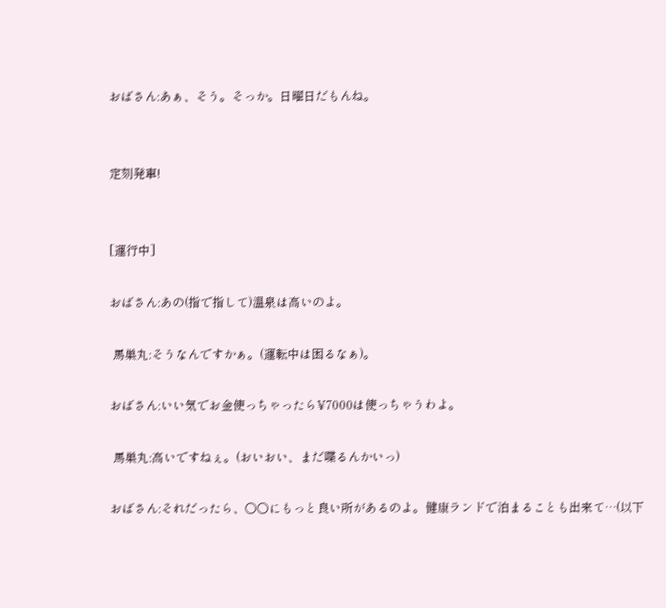おばさん:あぁ、そう。そっか。日曜日だもんね。


定刻発車!


[運行中]

おばさん:あの(指で指して)温泉は高いのよ。

 馬巣丸:そうなんですかぁ。(運転中は困るなぁ)。

おばさん:いい気でお金使っちゃったら¥7000は使っちゃうわよ。

 馬巣丸:高いですねぇ。(おいおい、まだ喋るんかいっ)

おばさん:それだったら、○○にもっと良い所があるのよ。健康ランドで泊まることも出来て…(以下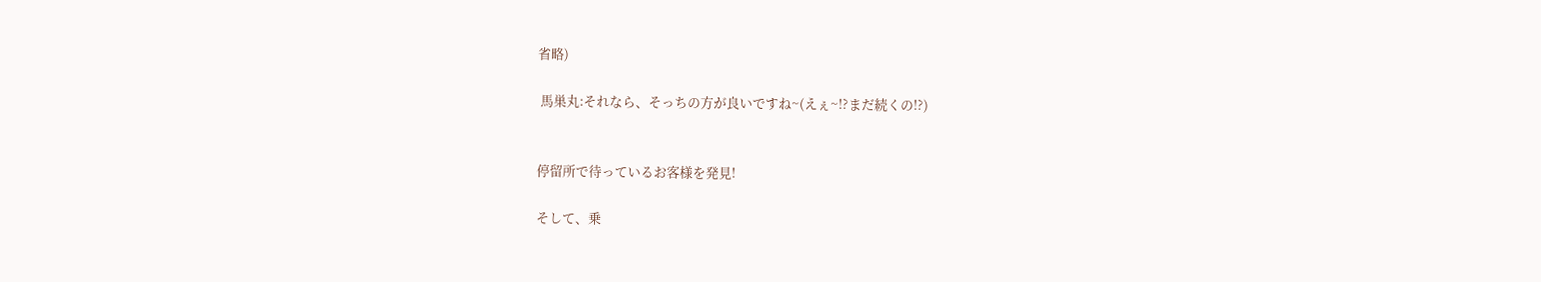省略)

 馬巣丸:それなら、そっちの方が良いですね~(えぇ~!?まだ続くの!?)


停留所で待っているお客様を発見!

そして、乗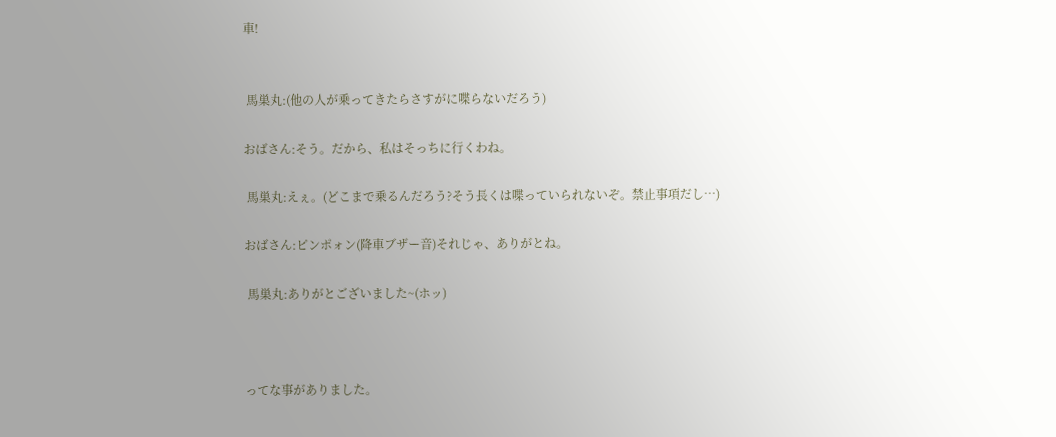車!


 馬巣丸:(他の人が乗ってきたらさすがに喋らないだろう)

おばさん:そう。だから、私はそっちに行くわね。

 馬巣丸:えぇ。(どこまで乗るんだろう?そう長くは喋っていられないぞ。禁止事項だし…)

おばさん:ピンポォン(降車ブザー音)それじゃ、ありがとね。

 馬巣丸:ありがとございました~(ホッ)



ってな事がありました。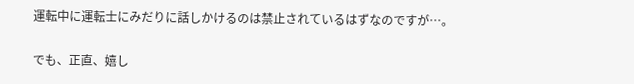運転中に運転士にみだりに話しかけるのは禁止されているはずなのですが…。

でも、正直、嬉し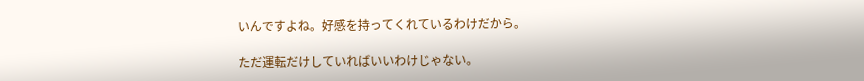いんですよね。好感を持ってくれているわけだから。

ただ運転だけしていればいいわけじゃない。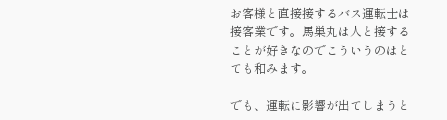お客様と直接接するバス運転士は接客業です。馬巣丸は人と接することが好きなのでこういうのはとても和みます。

でも、運転に影響が出てしまうと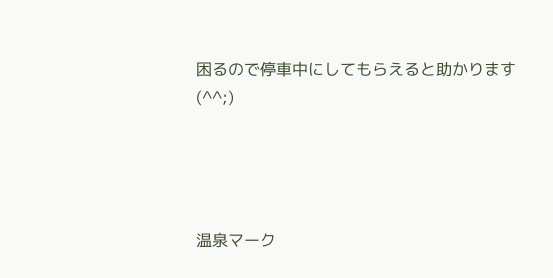困るので停車中にしてもらえると助かります(^^;)




温泉マーク